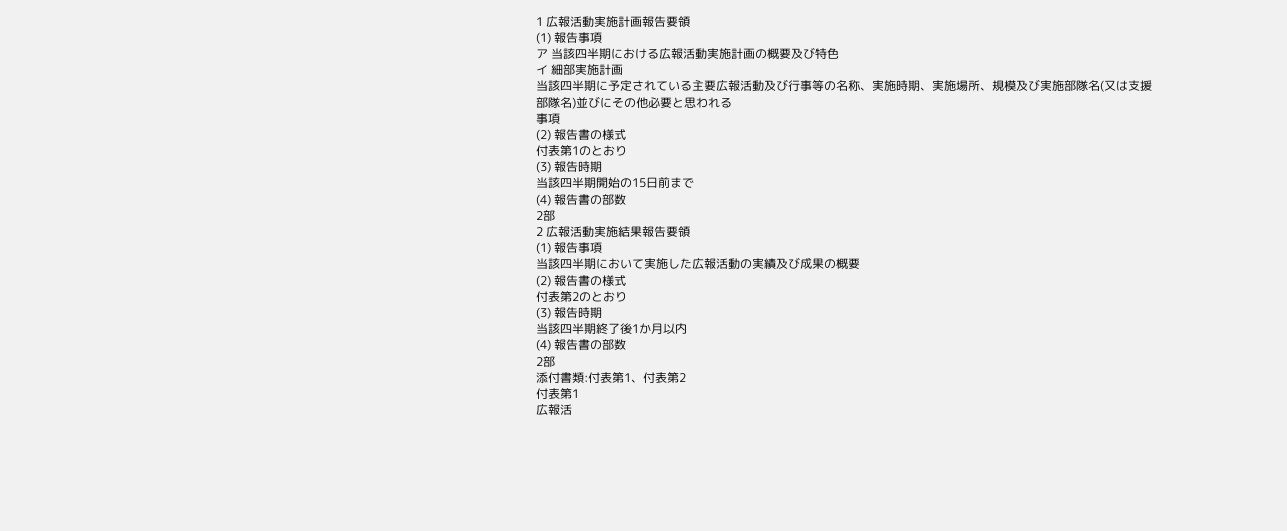1 広報活動実施計画報告要領
(1) 報告事項
ア 当該四半期における広報活動実施計画の概要及び特色
イ 細部実施計画
当該四半期に予定されている主要広報活動及び行事等の名称、実施時期、実施場所、規模及び実施部隊名(又は支援部隊名)並びにその他必要と思われる
事項
(2) 報告書の様式
付表第1のとおり
(3) 報告時期
当該四半期開始の15日前まで
(4) 報告書の部数
2部
2 広報活動実施結果報告要領
(1) 報告事項
当該四半期において実施した広報活動の実績及び成果の概要
(2) 報告書の様式
付表第2のとおり
(3) 報告時期
当該四半期終了後1か月以内
(4) 報告書の部数
2部
添付書類:付表第1、付表第2
付表第1
広報活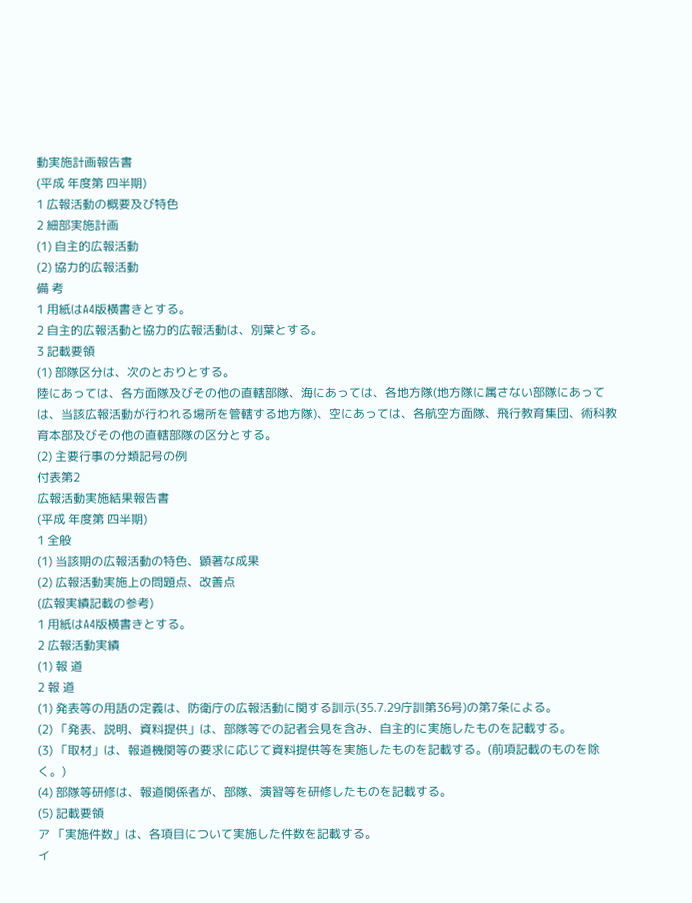動実施計画報告書
(平成 年度第 四半期)
1 広報活動の概要及び特色
2 細部実施計画
(1) 自主的広報活動
(2) 協力的広報活動
備 考
1 用紙はA4版横書きとする。
2 自主的広報活動と協力的広報活動は、別葉とする。
3 記載要領
(1) 部隊区分は、次のとおりとする。
陸にあっては、各方面隊及びその他の直轄部隊、海にあっては、各地方隊(地方隊に属さない部隊にあっては、当該広報活動が行われる場所を管轄する地方隊)、空にあっては、各航空方面隊、飛行教育集団、術科教育本部及びその他の直轄部隊の区分とする。
(2) 主要行事の分類記号の例
付表第2
広報活動実施結果報告書
(平成 年度第 四半期)
1 全般
(1) 当該期の広報活動の特色、顕著な成果
(2) 広報活動実施上の問題点、改善点
(広報実績記載の参考)
1 用紙はA4版横書きとする。
2 広報活動実績
(1) 報 道
2 報 道
(1) 発表等の用語の定義は、防衛庁の広報活動に関する訓示(35.7.29庁訓第36号)の第7条による。
(2) 「発表、説明、資料提供」は、部隊等での記者会見を含み、自主的に実施したものを記載する。
(3) 「取材」は、報道機関等の要求に応じて資料提供等を実施したものを記載する。(前項記載のものを除く。)
(4) 部隊等研修は、報道関係者が、部隊、演習等を研修したものを記載する。
(5) 記載要領
ア 「実施件数」は、各項目について実施した件数を記載する。
イ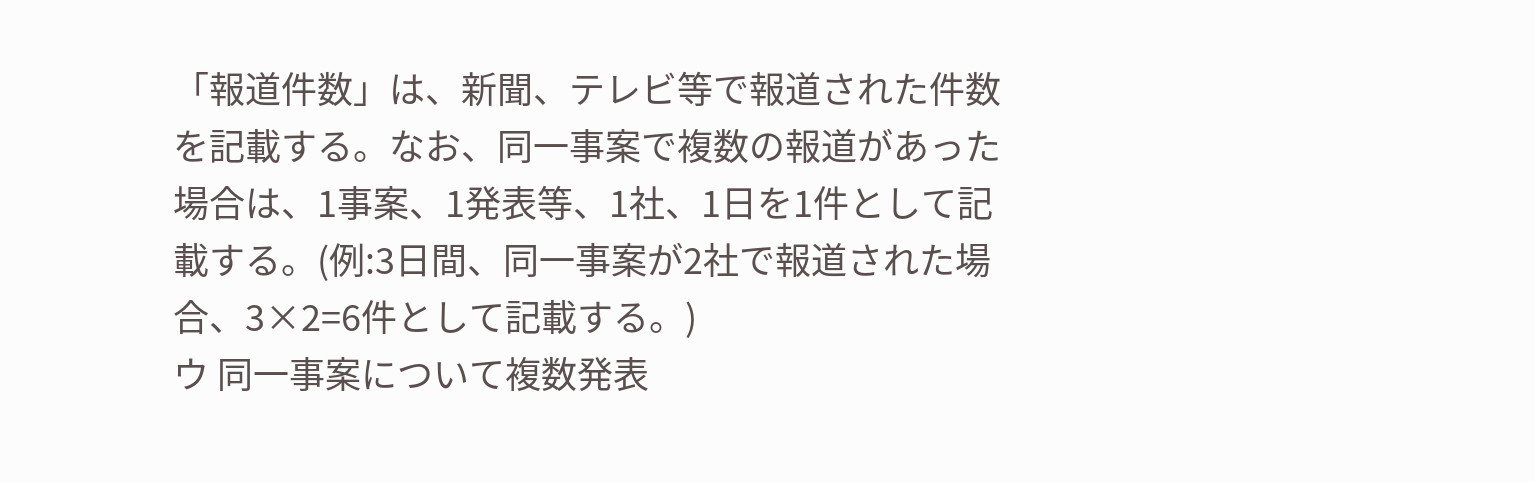「報道件数」は、新聞、テレビ等で報道された件数を記載する。なお、同一事案で複数の報道があった場合は、1事案、1発表等、1社、1日を1件として記載する。(例:3日間、同一事案が2社で報道された場合、3×2=6件として記載する。)
ウ 同一事案について複数発表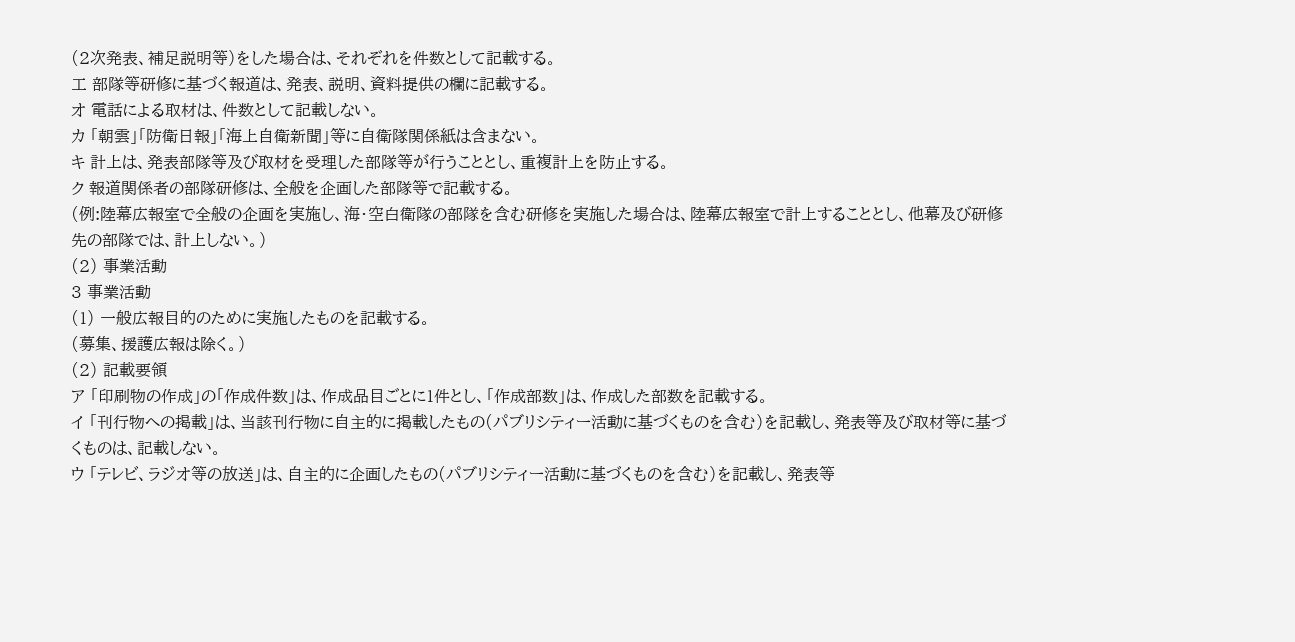(2次発表、補足説明等)をした場合は、それぞれを件数として記載する。
工 部隊等研修に基づく報道は、発表、説明、資料提供の欄に記載する。
オ 電話による取材は、件数として記載しない。
カ 「朝雲」「防衛日報」「海上自衛新聞」等に自衛隊関係紙は含まない。
キ 計上は、発表部隊等及び取材を受理した部隊等が行うこととし、重複計上を防止する。
ク 報道関係者の部隊研修は、全般を企画した部隊等で記載する。
(例:陸幕広報室で全般の企画を実施し、海・空白衛隊の部隊を含む研修を実施した場合は、陸幕広報室で計上することとし、他幕及び研修先の部隊では、計上しない。)
(2) 事業活動
3 事業活動
(1) 一般広報目的のために実施したものを記載する。
(募集、援護広報は除く。)
(2) 記載要領
ア 「印刷物の作成」の「作成件数」は、作成品目ごとに1件とし、「作成部数」は、作成した部数を記載する。
イ 「刊行物への掲載」は、当該刊行物に自主的に掲載したもの(パブリシティー活動に基づくものを含む)を記載し、発表等及び取材等に基づくものは、記載しない。
ウ 「テレビ、ラジオ等の放送」は、自主的に企画したもの(パブリシティー活動に基づくものを含む)を記載し、発表等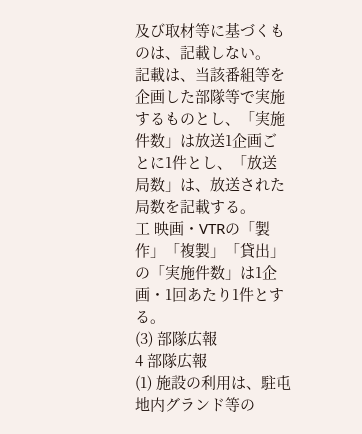及び取材等に基づくものは、記載しない。
記載は、当該番組等を企画した部隊等で実施するものとし、「実施件数」は放送1企画ごとに1件とし、「放送局数」は、放送された局数を記載する。
工 映画・VTRの「製作」「複製」「貸出」の「実施件数」は1企画・1回あたり1件とする。
(3) 部隊広報
4 部隊広報
(1) 施設の利用は、駐屯地内グランド等の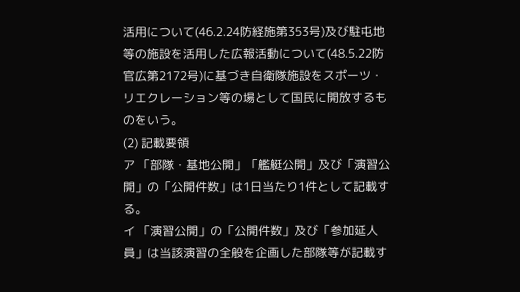活用について(46.2.24防経施第353号)及び駐屯地等の施設を活用した広報活動について(48.5.22防官広第2172号)に基づき自衛隊施設をスポーツ・リエクレーション等の場として国民に開放するものをいう。
(2) 記載要領
ア 「部隊・基地公開」「艦艇公開」及び「演習公開」の「公開件数」は1日当たり1件として記載する。
イ 「演習公開」の「公開件数」及び「参加延人員」は当該演習の全般を企画した部隊等が記載す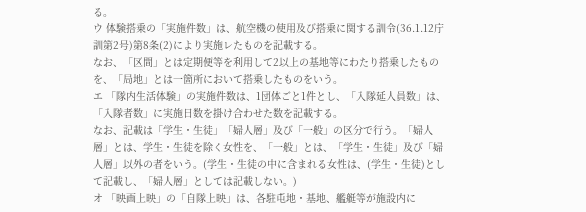る。
ウ 体験搭乗の「実施件数」は、航空機の使用及び搭乗に関する訓令(36.1.12庁訓第2号)第8条(2)により実施レたものを記載する。
なお、「区間」とは定期便等を利用して2以上の基地等にわたり搭乗したものを、「局地」とは一箇所において搭乗したものをいう。
エ 「隊内生活体験」の実施件数は、1団体ごと1件とし、「入隊延人員数」は、「入隊者数」に実施日数を掛け合わせた数を記載する。
なお、記載は「学生・生徒」「婦人層」及び「一般」の区分で行う。「婦人層」とは、学生・生徒を除く女性を、「一般」とは、「学生・生徒」及び「婦人層」以外の者をいう。(学生・生徒の中に含まれる女性は、(学生・生徒)として記載し、「婦人層」としては記載しない。)
オ 「映画上映」の「自隊上映」は、各駐屯地・基地、艦艇等が施設内に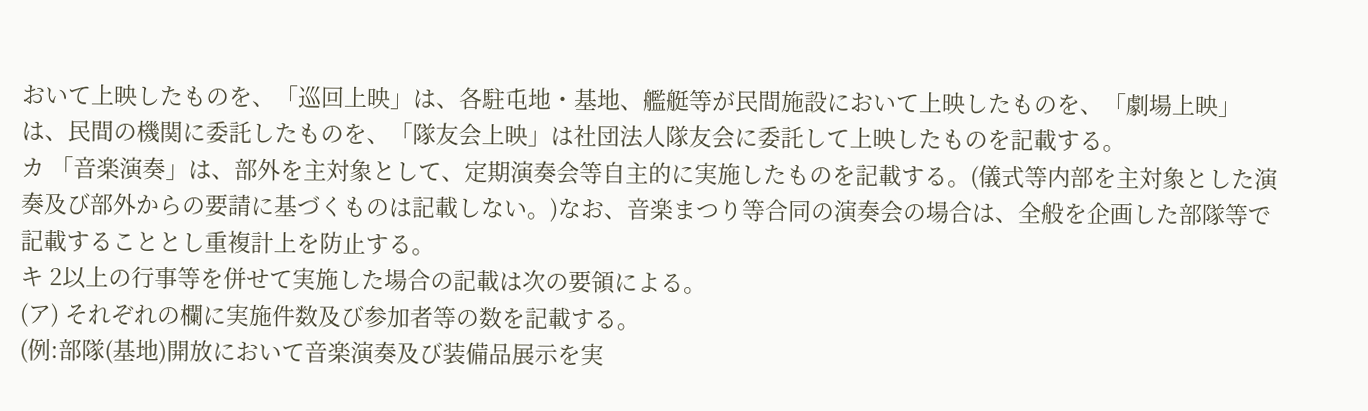おいて上映したものを、「巡回上映」は、各駐屯地・基地、艦艇等が民間施設において上映したものを、「劇場上映」は、民間の機関に委託したものを、「隊友会上映」は社団法人隊友会に委託して上映したものを記載する。
カ 「音楽演奏」は、部外を主対象として、定期演奏会等自主的に実施したものを記載する。(儀式等内部を主対象とした演奏及び部外からの要請に基づくものは記載しない。)なお、音楽まつり等合同の演奏会の場合は、全般を企画した部隊等で記載することとし重複計上を防止する。
キ 2以上の行事等を併せて実施した場合の記載は次の要領による。
(ア) それぞれの欄に実施件数及び参加者等の数を記載する。
(例:部隊(基地)開放において音楽演奏及び装備品展示を実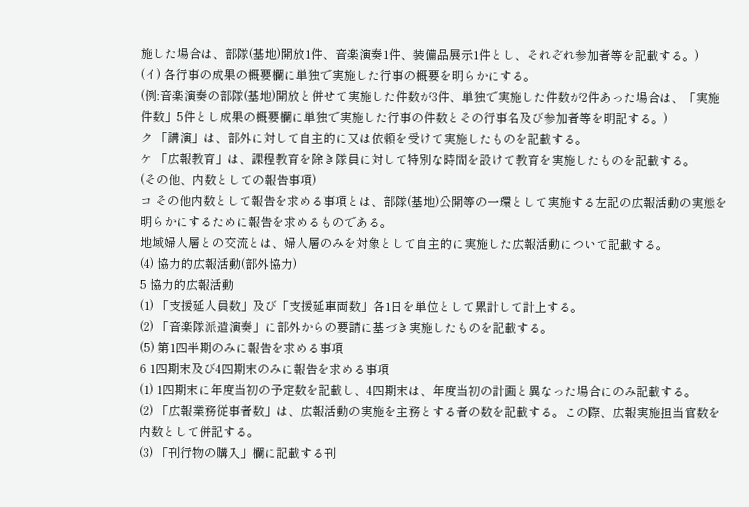施した場合は、部隊(基地)開放1件、音楽演奏1件、装備品展示1件とし、それぞれ参加者等を記載する。)
(イ) 各行事の成果の概要欄に単独で実施した行事の概要を明らかにする。
(例:音楽演奏の部隊(基地)開放と併せて実施した件数が3件、単独で実施した件数が2件あった場合は、「実施件数」5件とし成果の概要欄に単独で実施した行事の件数とその行事名及び参加者等を明記する。)
ク 「講演」は、部外に対して自主的に又は依頼を受けて実施したものを記載する。
ケ 「広報教育」は、課程教育を除き隊員に対して特別な時間を設けて教育を実施したものを記載する。
(その他、内数としての報告事項)
コ その他内数として報告を求める事項とは、部隊(基地)公開等の一環として実施する左記の広報活動の実態を明らかにするために報告を求めるものである。
地域婦人層との交流とは、婦人層のみを対象として自主的に実施した広報活動について記載する。
(4) 協力的広報活動(部外協力)
5 協力的広報活動
(1) 「支援延人員数」及び「支援延車両数」各1日を単位として累計して計上する。
(2) 「音楽隊派遣演奏」に部外からの要請に基づき実施したものを記載する。
(5) 第1四半期のみに報告を求める事項
6 1四期末及び4四期末のみに報告を求める事項
(1) 1四期末に年度当初の予定数を記載し、4四期末は、年度当初の計画と異なった場合にのみ記載する。
(2) 「広報業務従事者数」は、広報活動の実施を主務とする者の数を記載する。この際、広報実施担当官数を内数として併記する。
(3) 「刊行物の購入」欄に記載する刊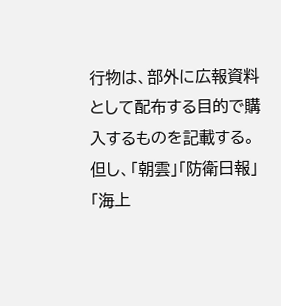行物は、部外に広報資料として配布する目的で購入するものを記載する。
但し、「朝雲」「防衛日報」「海上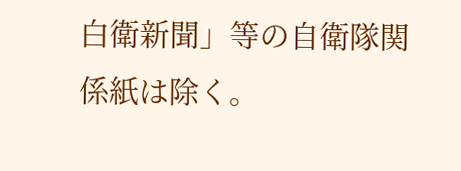白衛新聞」等の自衛隊関係紙は除く。